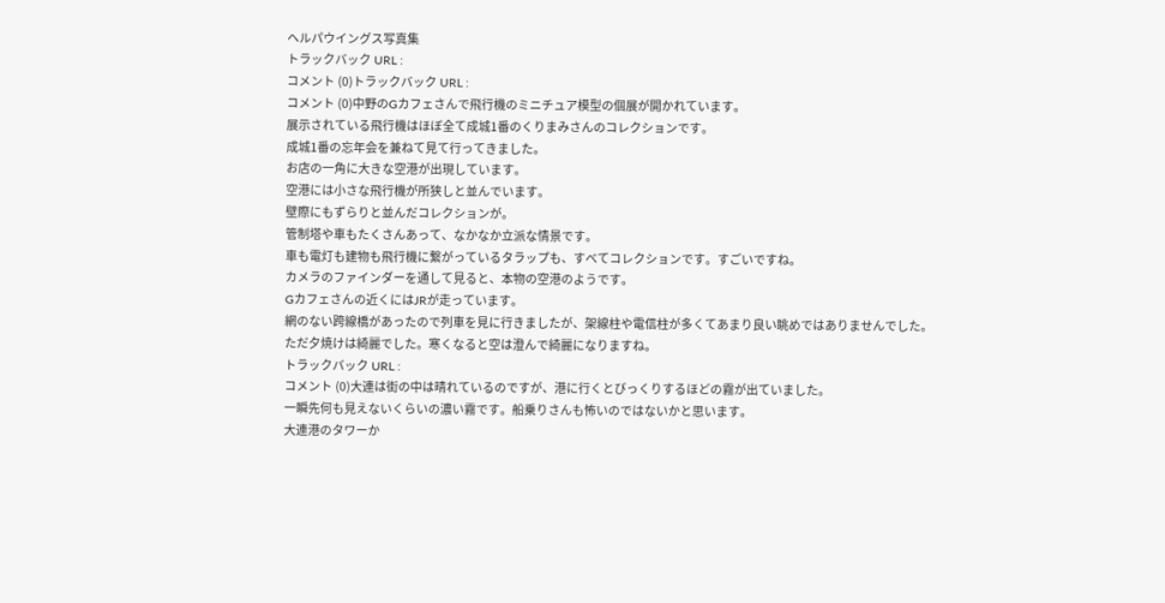ヘルパウイングス写真集
トラックバック URL :
コメント (0)トラックバック URL :
コメント (0)中野のGカフェさんで飛行機のミニチュア模型の個展が開かれています。
展示されている飛行機はほぼ全て成城1番のくりまみさんのコレクションです。
成城1番の忘年会を兼ねて見て行ってきました。
お店の一角に大きな空港が出現しています。
空港には小さな飛行機が所狭しと並んでいます。
壁際にもずらりと並んだコレクションが。
管制塔や車もたくさんあって、なかなか立派な情景です。
車も電灯も建物も飛行機に繋がっているタラップも、すべてコレクションです。すごいですね。
カメラのファインダーを通して見ると、本物の空港のようです。
Gカフェさんの近くにはJRが走っています。
網のない跨線橋があったので列車を見に行きましたが、架線柱や電信柱が多くてあまり良い眺めではありませんでした。
ただ夕焼けは綺麗でした。寒くなると空は澄んで綺麗になりますね。
トラックバック URL :
コメント (0)大連は街の中は晴れているのですが、港に行くとびっくりするほどの霧が出ていました。
一瞬先何も見えないくらいの濃い霧です。船乗りさんも怖いのではないかと思います。
大連港のタワーか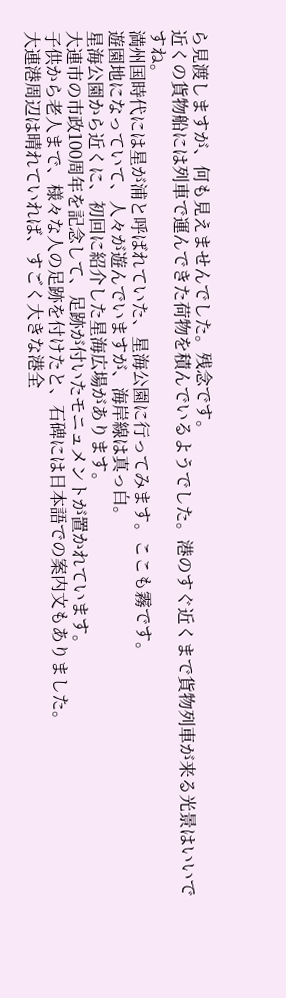ら見渡しますが、何も見えませんでした。残念です。
近くの貨物船には列車で運んできた荷物を積んでいるようでした。港のすぐ近くまで貨物列車が来る光景はいいですね。
満州国時代には星が浦と呼ばれていた、星海公園に行ってみます。ここも霧です。
遊園地になっていて、人々が遊んでいますが、海岸線は真っ白。
星海公園から近くに、初回に紹介した星海広場があります。
大連市の市政100周年を記念して、足跡が付いたモニュメントが置かれています。
子供から老人まで、様々な人の足跡を付けたと、石碑には日本語での案内文もありました。
大連港周辺は晴れていれば、すごく大きな港全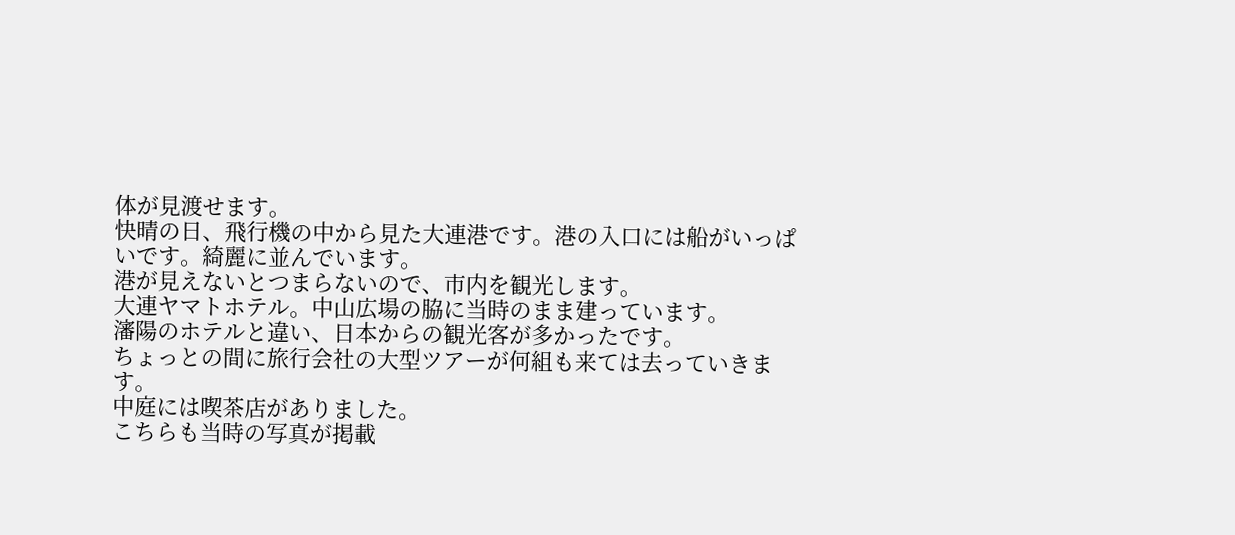体が見渡せます。
快晴の日、飛行機の中から見た大連港です。港の入口には船がいっぱいです。綺麗に並んでいます。
港が見えないとつまらないので、市内を観光します。
大連ヤマトホテル。中山広場の脇に当時のまま建っています。
瀋陽のホテルと違い、日本からの観光客が多かったです。
ちょっとの間に旅行会社の大型ツアーが何組も来ては去っていきます。
中庭には喫茶店がありました。
こちらも当時の写真が掲載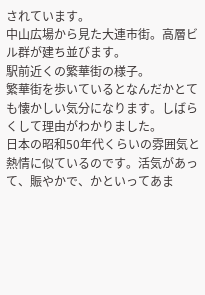されています。
中山広場から見た大連市街。高層ビル群が建ち並びます。
駅前近くの繁華街の様子。
繁華街を歩いているとなんだかとても懐かしい気分になります。しばらくして理由がわかりました。
日本の昭和50年代くらいの雰囲気と熱情に似ているのです。活気があって、賑やかで、かといってあま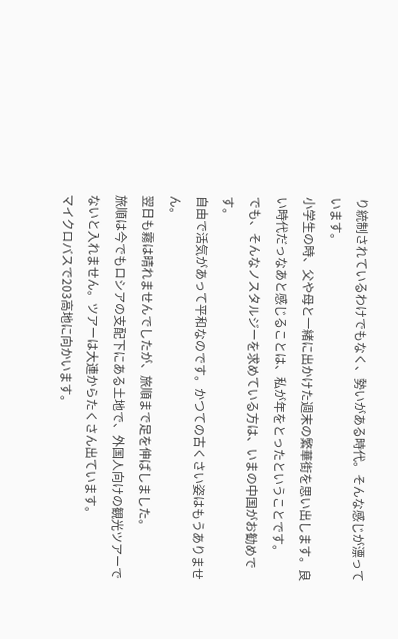り統制されているわけでもなく、勢いがある時代。そんな感じが漂っています。
小学生の時、父や母と一緒に出かけた週末の繁華街を思い出します。良い時代だっなあと感じることは、私が年をとったということです。
でも、そんなノスタルジーを求めている方は、いまの中国がお勧めです。
自由で活気があって平和なのです。かつての古くさい姿はもうありません。
翌日も霧は晴れませんでしたが、旅順まで足を伸ばしました。
旅順は今でもロシアの支配下にある土地で、外国人向けの観光ツアーでないと入れません。ツアーは大連からたくさん出ています。
マイクロバスで203高地に向かいます。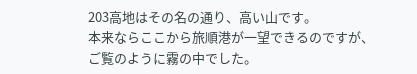203高地はその名の通り、高い山です。
本来ならここから旅順港が一望できるのですが、ご覧のように霧の中でした。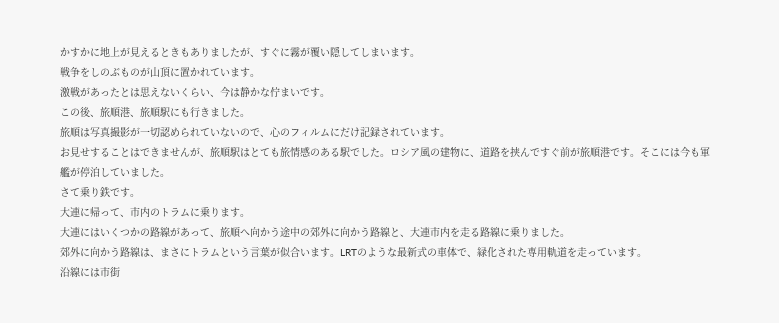かすかに地上が見えるときもありましたが、すぐに霧が覆い隠してしまいます。
戦争をしのぶものが山頂に置かれています。
激戦があったとは思えないくらい、今は静かな佇まいです。
この後、旅順港、旅順駅にも行きました。
旅順は写真撮影が一切認められていないので、心のフィルムにだけ記録されています。
お見せすることはできませんが、旅順駅はとても旅情感のある駅でした。ロシア風の建物に、道路を挟んですぐ前が旅順港です。そこには今も軍艦が停泊していました。
さて乗り鉄です。
大連に帰って、市内のトラムに乗ります。
大連にはいくつかの路線があって、旅順へ向かう途中の郊外に向かう路線と、大連市内を走る路線に乗りました。
郊外に向かう路線は、まさにトラムという言葉が似合います。LRTのような最新式の車体で、緑化された専用軌道を走っています。
沿線には市街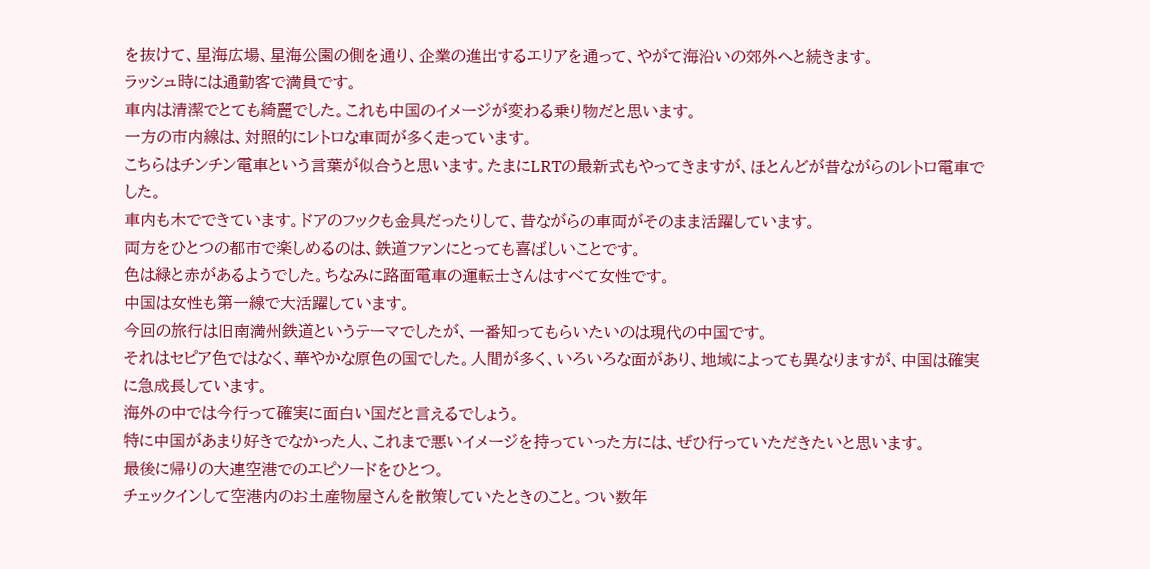を抜けて、星海広場、星海公園の側を通り、企業の進出するエリアを通って、やがて海沿いの郊外へと続きます。
ラッシュ時には通勤客で満員です。
車内は清潔でとても綺麗でした。これも中国のイメージが変わる乗り物だと思います。
一方の市内線は、対照的にレトロな車両が多く走っています。
こちらはチンチン電車という言葉が似合うと思います。たまにLRTの最新式もやってきますが、ほとんどが昔ながらのレトロ電車でした。
車内も木でできています。ドアのフックも金具だったりして、昔ながらの車両がそのまま活躍しています。
両方をひとつの都市で楽しめるのは、鉄道ファンにとっても喜ばしいことです。
色は緑と赤があるようでした。ちなみに路面電車の運転士さんはすべて女性です。
中国は女性も第一線で大活躍しています。
今回の旅行は旧南満州鉄道というテーマでしたが、一番知ってもらいたいのは現代の中国です。
それはセピア色ではなく、華やかな原色の国でした。人間が多く、いろいろな面があり、地域によっても異なりますが、中国は確実に急成長しています。
海外の中では今行って確実に面白い国だと言えるでしょう。
特に中国があまり好きでなかった人、これまで悪いイメージを持っていった方には、ぜひ行っていただきたいと思います。
最後に帰りの大連空港でのエピソードをひとつ。
チェックインして空港内のお土産物屋さんを散策していたときのこと。つい数年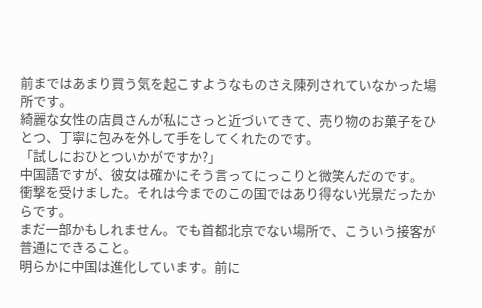前まではあまり買う気を起こすようなものさえ陳列されていなかった場所です。
綺麗な女性の店員さんが私にさっと近づいてきて、売り物のお菓子をひとつ、丁寧に包みを外して手をしてくれたのです。
「試しにおひとついかがですか?」
中国語ですが、彼女は確かにそう言ってにっこりと微笑んだのです。
衝撃を受けました。それは今までのこの国ではあり得ない光景だったからです。
まだ一部かもしれません。でも首都北京でない場所で、こういう接客が普通にできること。
明らかに中国は進化しています。前に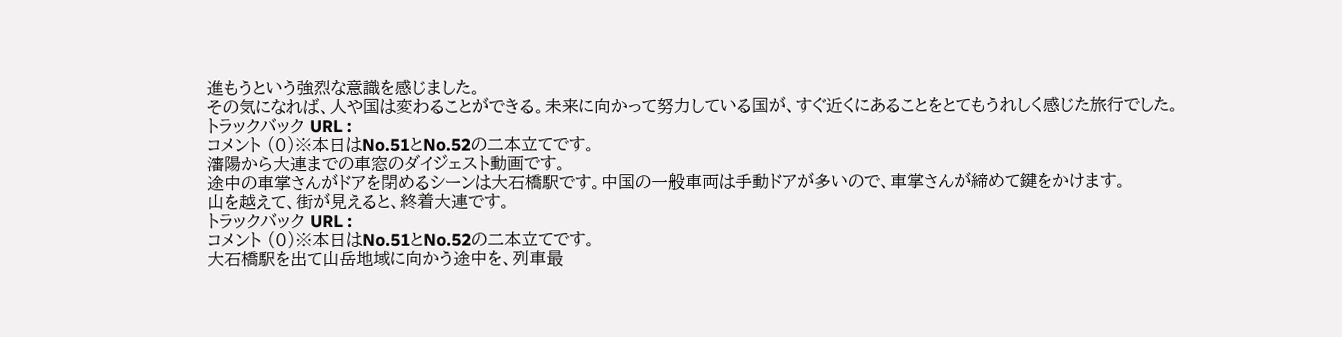進もうという強烈な意識を感じました。
その気になれば、人や国は変わることができる。未来に向かって努力している国が、すぐ近くにあることをとてもうれしく感じた旅行でした。
トラックバック URL :
コメント (0)※本日はNo.51とNo.52の二本立てです。
瀋陽から大連までの車窓のダイジェスト動画です。
途中の車掌さんがドアを閉めるシーンは大石橋駅です。中国の一般車両は手動ドアが多いので、車掌さんが締めて鍵をかけます。
山を越えて、街が見えると、終着大連です。
トラックバック URL :
コメント (0)※本日はNo.51とNo.52の二本立てです。
大石橋駅を出て山岳地域に向かう途中を、列車最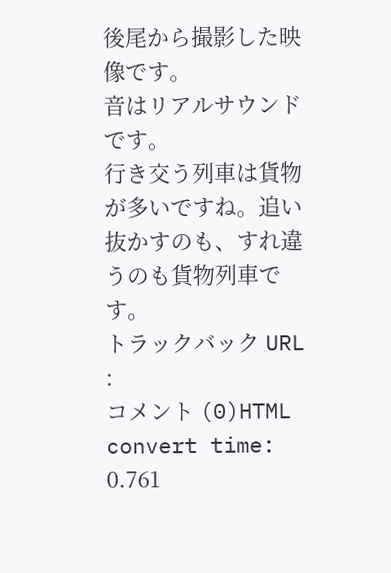後尾から撮影した映像です。
音はリアルサウンドです。
行き交う列車は貨物が多いですね。追い抜かすのも、すれ違うのも貨物列車です。
トラックバック URL :
コメント (0)HTML convert time: 0.761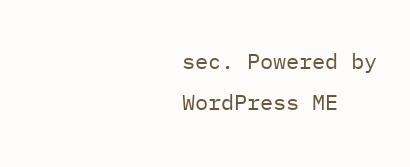sec. Powered by WordPress ME